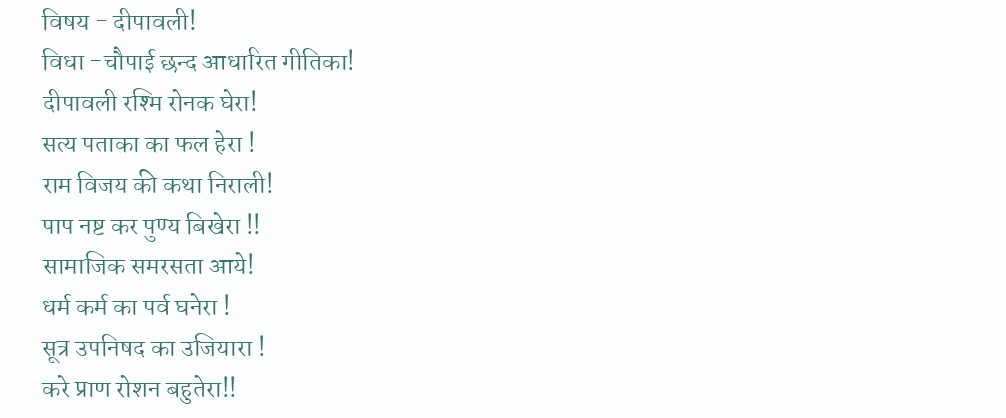विषय - दीपावली!
विधा -चौपाई छन्द आधारित गीतिका!
दीपावली रश्मि रोनक घेरा!
सत्य पताका का फल हेरा !
राम विजय की कथा निराली!
पाप नष्ट कर पुण्य बिखेरा !!
सामाजिक समरसता आये!
धर्म कर्म का पर्व घनेरा !
सूत्र उपनिषद का उजियारा !
करे प्राण रोशन बहुतेरा!!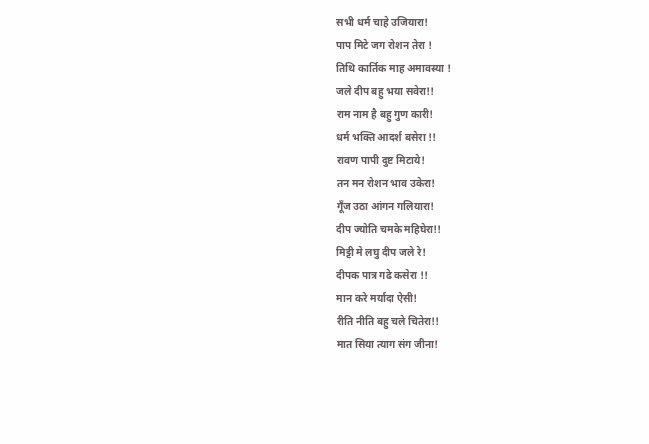सभी धर्म चाहे उजियारा!
पाप मिटे जग रोशन तेरा !
तिथि कार्तिक माह अमावस्या !
जले दीप बहु भया सवेरा!!
राम नाम है बहु गुण कारी!
धर्म भक्ति आदर्श बसेरा !!
रावण पापी दुष्ट मिटाये!
तन मन रोशन भाव उकेरा!
गूँज उठा आंगन गलियारा!
दीप ज्योति चमके महिघेरा!!
मिट्टी मे लघु दीप जले रे!
दीपक पात्र गढे कसेरा !!
मान करे मर्यादा ऐसी!
रीति नीति बहु चले चितेरा!!
मात सिया त्याग संग जीना!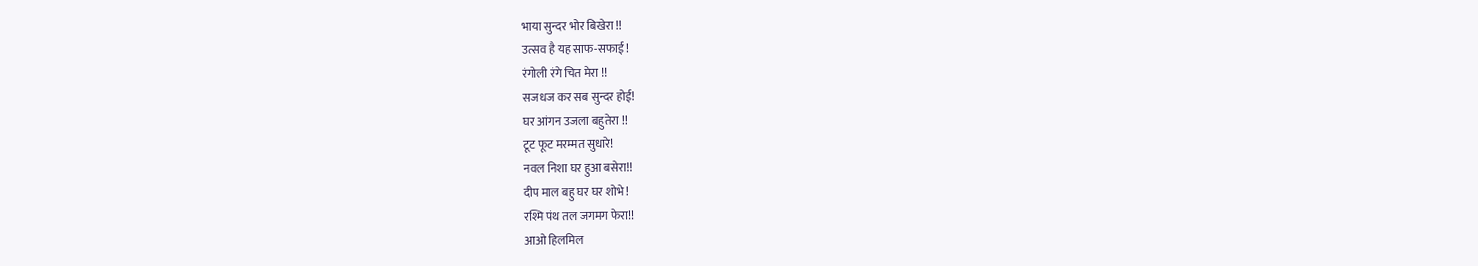भाया सुन्दर भोर बिखेरा !!
उत्सव है यह साफ-सफाई !
रंगोली रंगे चित मेरा !!
सजधज कर सब सुन्दर होई!
घर आंगन उजला बहुतेरा !!
टूट फूट मरम्मत सुधारे!
नवल निशा घर हुआ बसेरा!!
दीप माल बहु घर घर शोभे !
रश्मि पंथ तल जगमग फेरा!!
आओ हिलमिल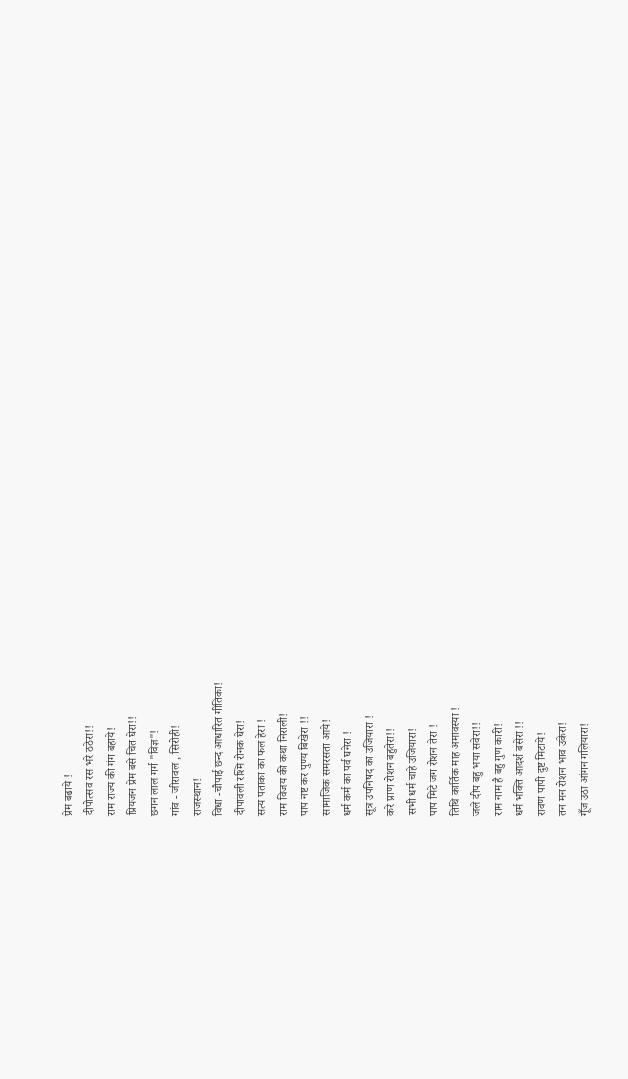प्रेम बढाये !
दीपोत्सव रस भरे ठठेरा!!
राम राज्य की गंग बहाये!
प्रियजन प्रेम बसे चित घेरा!!
छगन लाल गर्ग "विज्ञ"!
गांव - जीरावल , सिरोही!
राजस्थान!
विधा -चौपाई छन्द आधारित गीतिका!
दीपावली रश्मि रोनक घेरा!
सत्य पताका का फल हेरा !
राम विजय की कथा निराली!
पाप नष्ट कर पुण्य बिखेरा !!
सामाजिक समरसता आये!
धर्म कर्म का पर्व घनेरा !
सूत्र उपनिषद का उजियारा !
करे प्राण रोशन बहुतेरा!!
सभी धर्म चाहे उजियारा!
पाप मिटे जग रोशन तेरा !
तिथि कार्तिक माह अमावस्या !
जले दीप बहु भया सवेरा!!
राम नाम है बहु गुण कारी!
धर्म भक्ति आदर्श बसेरा !!
रावण पापी दुष्ट मिटाये!
तन मन रोशन भाव उकेरा!
गूँज उठा आंगन गलियारा!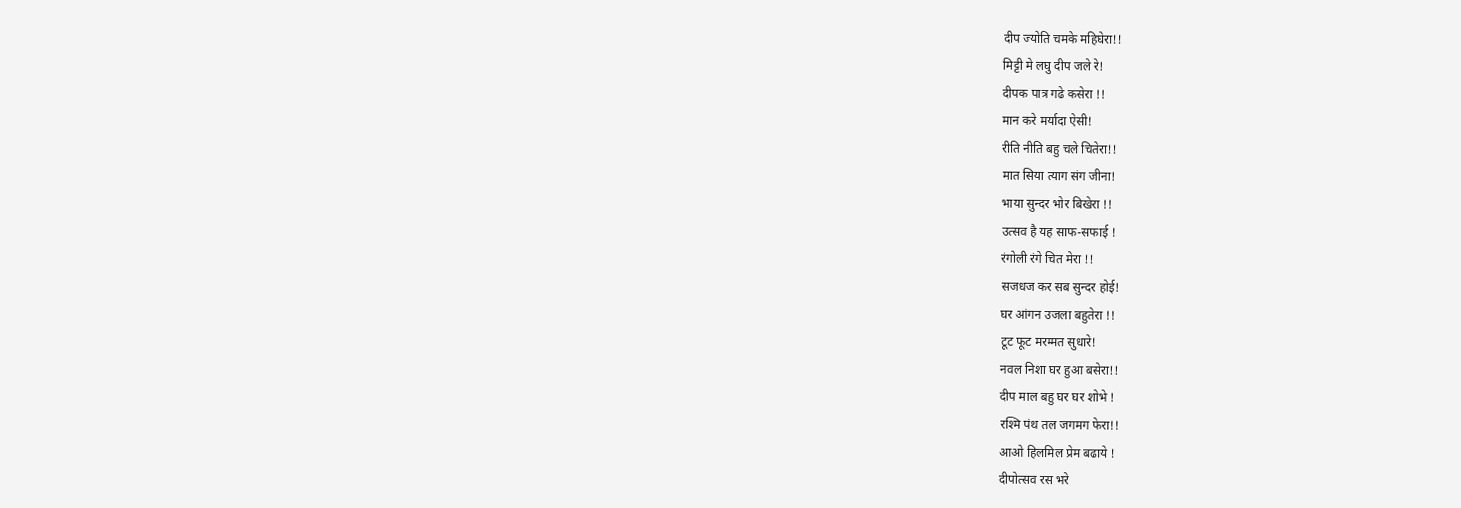दीप ज्योति चमके महिघेरा!!
मिट्टी मे लघु दीप जले रे!
दीपक पात्र गढे कसेरा !!
मान करे मर्यादा ऐसी!
रीति नीति बहु चले चितेरा!!
मात सिया त्याग संग जीना!
भाया सुन्दर भोर बिखेरा !!
उत्सव है यह साफ-सफाई !
रंगोली रंगे चित मेरा !!
सजधज कर सब सुन्दर होई!
घर आंगन उजला बहुतेरा !!
टूट फूट मरम्मत सुधारे!
नवल निशा घर हुआ बसेरा!!
दीप माल बहु घर घर शोभे !
रश्मि पंथ तल जगमग फेरा!!
आओ हिलमिल प्रेम बढाये !
दीपोत्सव रस भरे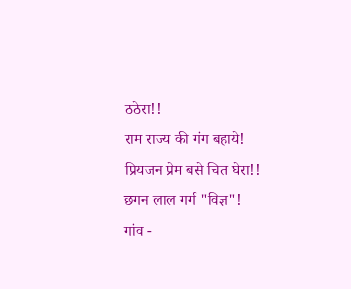ठठेरा!!
राम राज्य की गंग बहाये!
प्रियजन प्रेम बसे चित घेरा!!
छगन लाल गर्ग "विज्ञ"!
गांव -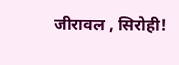जीरावल , सिरोही!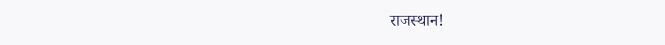राजस्थान!